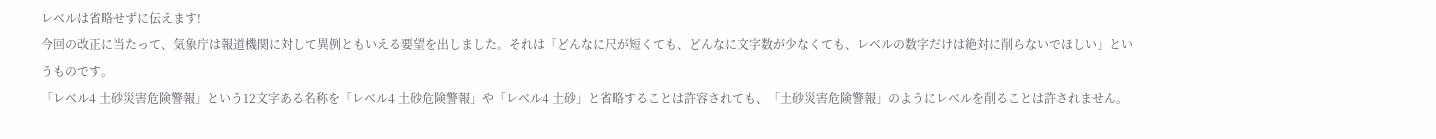レベルは省略せずに伝えます!
今回の改正に当たって、気象庁は報道機関に対して異例ともいえる要望を出しました。それは「どんなに尺が短くても、どんなに文字数が少なくても、レベルの数字だけは絶対に削らないでほしい」というものです。
「レベル4 土砂災害危険警報」という12文字ある名称を「レベル4 土砂危険警報」や「レベル4 土砂」と省略することは許容されても、「土砂災害危険警報」のようにレベルを削ることは許されません。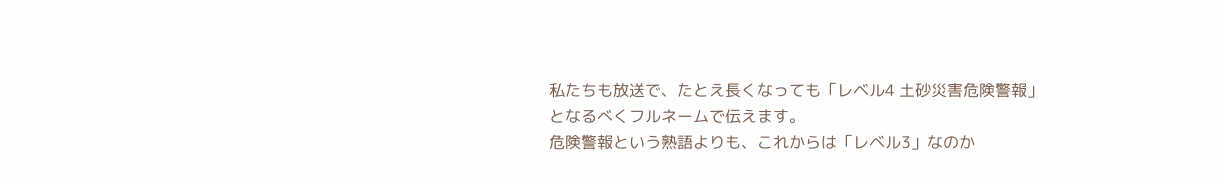私たちも放送で、たとえ長くなっても「レベル4 土砂災害危険警報」となるべくフルネームで伝えます。
危険警報という熟語よりも、これからは「レベル3」なのか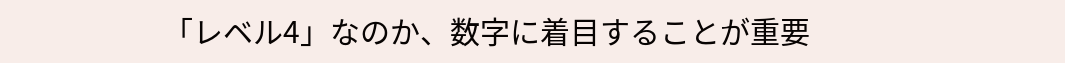「レベル4」なのか、数字に着目することが重要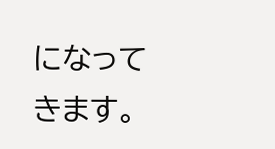になってきます。